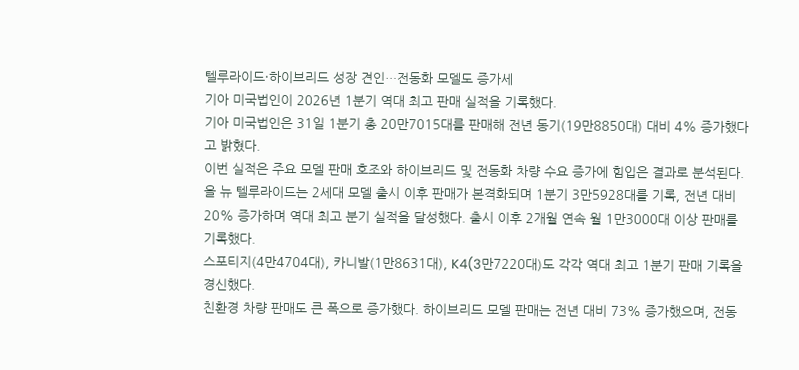텔루라이드·하이브리드 성장 견인…전동화 모델도 증가세
기아 미국법인이 2026년 1분기 역대 최고 판매 실적을 기록했다.
기아 미국법인은 31일 1분기 총 20만7015대를 판매해 전년 동기(19만8850대) 대비 4% 증가했다고 밝혔다.
이번 실적은 주요 모델 판매 호조와 하이브리드 및 전동화 차량 수요 증가에 힘입은 결과로 분석된다.
올 뉴 텔루라이드는 2세대 모델 출시 이후 판매가 본격화되며 1분기 3만5928대를 기록, 전년 대비 20% 증가하며 역대 최고 분기 실적을 달성했다. 출시 이후 2개월 연속 월 1만3000대 이상 판매를 기록했다.
스포티지(4만4704대), 카니발(1만8631대), K4(3만7220대)도 각각 역대 최고 1분기 판매 기록을 경신했다.
친환경 차량 판매도 큰 폭으로 증가했다. 하이브리드 모델 판매는 전년 대비 73% 증가했으며, 전동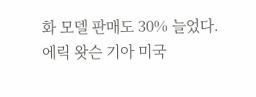화 모델 판매도 30% 늘었다.
에릭 왓슨 기아 미국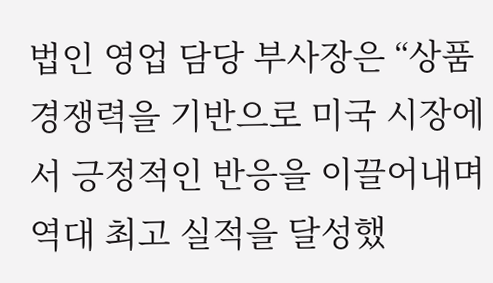법인 영업 담당 부사장은 “상품 경쟁력을 기반으로 미국 시장에서 긍정적인 반응을 이끌어내며 역대 최고 실적을 달성했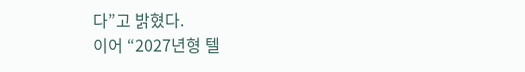다”고 밝혔다.
이어 “2027년형 텔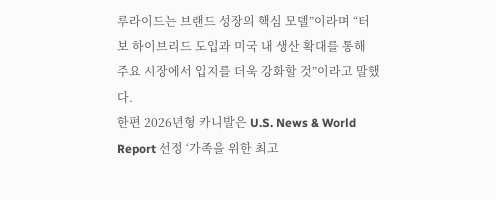루라이드는 브랜드 성장의 핵심 모델”이라며 “터보 하이브리드 도입과 미국 내 생산 확대를 통해 주요 시장에서 입지를 더욱 강화할 것”이라고 말했다.
한편 2026년형 카니발은 U.S. News & World Report 선정 ‘가족을 위한 최고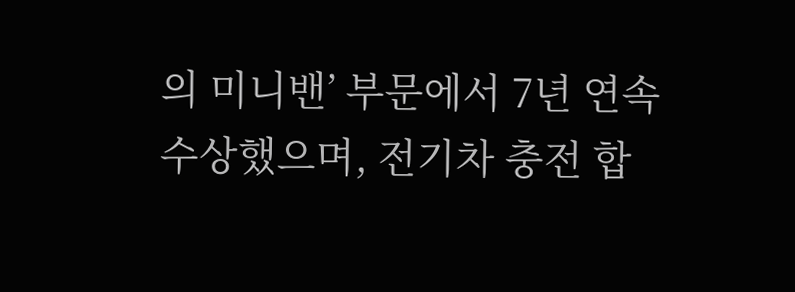의 미니밴’ 부문에서 7년 연속 수상했으며, 전기차 충전 합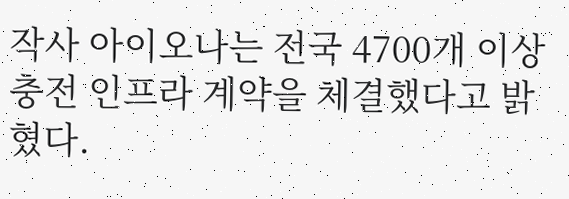작사 아이오나는 전국 4700개 이상 충전 인프라 계약을 체결했다고 밝혔다.